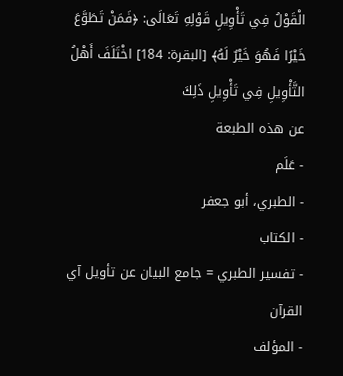الْقَوْلُ فِي تَأْوِيلِ قَوْلِهِ تَعَالَى: ﴿فَمَنْ تَطَوَّعَ خَيْرًا فَهُوَ خَيْرٌ لَهُ﴾ [البقرة: 184] اخْتَلَفَ أَهْلُ التَّأْوِيلِ فِي تَأْوِيلِ ذَلِكَ
عن هذه الطبعة
- عَلَم
- الطبري، أبو جعفر
- الكتاب
- تفسير الطبري = جامع البيان عن تأويل آي القرآن
- المؤلف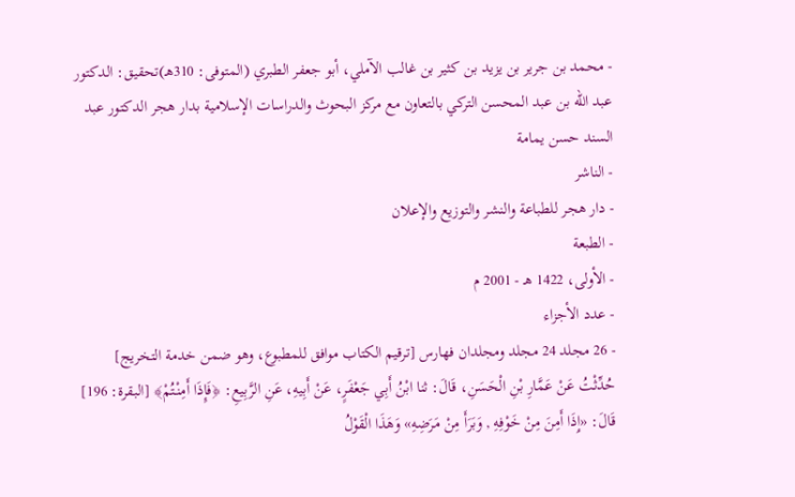- محمد بن جرير بن يزيد بن كثير بن غالب الآملي، أبو جعفر الطبري (المتوفى: 310هـ)تحقيق: الدكتور عبد الله بن عبد المحسن التركي بالتعاون مع مركز البحوث والدراسات الإسلامية بدار هجر الدكتور عبد السند حسن يمامة
- الناشر
- دار هجر للطباعة والنشر والتوزيع والإعلان
- الطبعة
- الأولى، 1422 هـ - 2001 م
- عدد الأجزاء
- 26 مجلد 24 مجلد ومجلدان فهارس [ترقيم الكتاب موافق للمطبوع، وهو ضمن خدمة التخريج]
حُدِّثْتُ عَنْ عَمَّارِ بْنِ الْحَسَنِ، قَالَ: ثنا ابْنُ أَبِي جَعْفَرٍ، عَنْ أَبِيهِ، عَنِ الرَّبِيعِ: ﴿فَإِذَا أَمِنْتُمْ﴾ [البقرة: 196] قَالَ: «إِذَا أَمِنَ مِنْ خَوْفِهِ , وَبَرَأَ مِنْ مَرَضِهِ» وَهَذَا الْقَوْلُ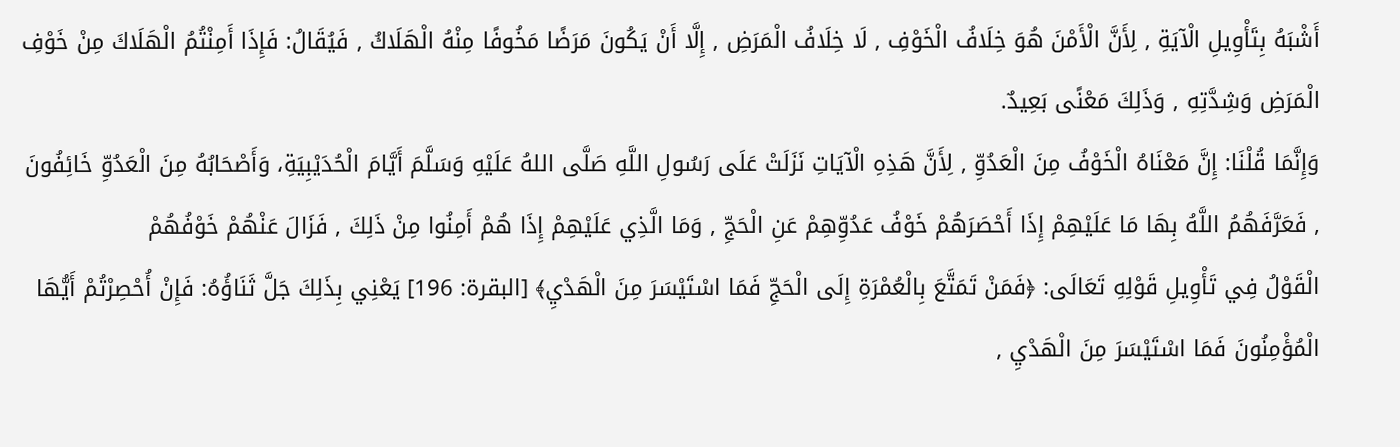أَشْبَهُ بِتَأْوِيلِ الْآيَةِ , لِأَنَّ الْأَمْنَ هُوَ خِلَافُ الْخَوْفِ , لَا خِلَافُ الْمَرَضِ , إِلَّا أَنْ يَكُونَ مَرَضًا مَخُوفًا مِنْهُ الْهَلَاكُ , فَيُقَالُ: فَإِذَا أَمِنْتُمُ الْهَلَاكَ مِنْ خَوْفِ الْمَرَضِ وَشِدَّتِهِ , وَذَلِكَ مَعْنًى بَعِيدٌ.
وَإِنَّمَا قُلْنَا: إِنَّ مَعْنَاهُ الْخَوْفُ مِنَ الْعَدُوِّ , لِأَنَّ هَذِهِ الْآيَاتِ نَزَلَتْ عَلَى رَسُولِ اللَّهِ صَلَّى اللهُ عَلَيْهِ وَسَلَّمَ أَيَّامَ الْحُدَيْبِيَةِ، وَأَصْحَابُهُ مِنَ الْعَدُوِّ خَائِفُونَ , فَعَرَّفَهُمُ اللَّهُ بِهَا مَا عَلَيْهِمْ إِذَا أَحْصَرَهُمْ خَوْفُ عَدُوِّهِمْ عَنِ الْحَجِّ , وَمَا الَّذِي عَلَيْهِمْ إِذَا هُمْ أَمِنُوا مِنْ ذَلِكَ , فَزَالَ عَنْهُمْ خَوْفُهُمْ
الْقَوْلُ فِي تَأْوِيلِ قَوْلِهِ تَعَالَى: ﴿فَمَنْ تَمَتَّعَ بِالْعُمْرَةِ إِلَى الْحَجِّ فَمَا اسْتَيْسَرَ مِنَ الْهَدْيِ﴾ [البقرة: 196] يَعْنِي بِذَلِكَ جَلَّ ثَنَاؤُهُ: فَإِنْ أُحْصِرْتُمْ أَيُّهَا الْمُؤْمِنُونَ فَمَا اسْتَيْسَرَ مِنَ الْهَدْيِ ,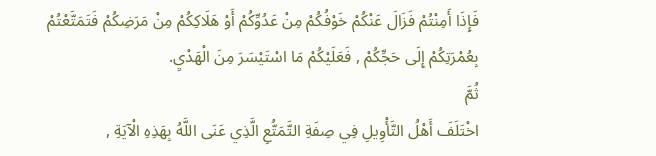فَإِذَا أَمِنْتُمْ فَزَالَ عَنْكُمْ خَوْفُكُمْ مِنْ عَدُوِّكُمْ أَوْ هَلَاكِكُمْ مِنْ مَرَضِكُمْ فَتَمَتَّعْتُمْ بِعُمْرَتِكُمْ إِلَى حَجِّكُمْ , فَعَلَيْكُمْ مَا اسْتَيْسَرَ مِنَ الْهَدْيِ.
ثُمَّ
اخْتَلَفَ أَهْلُ التَّأْوِيلِ فِي صِفَةِ التَّمَتُّعِ الَّذِي عَنَى اللَّهُ بِهَذِهِ الْآيَةِ ,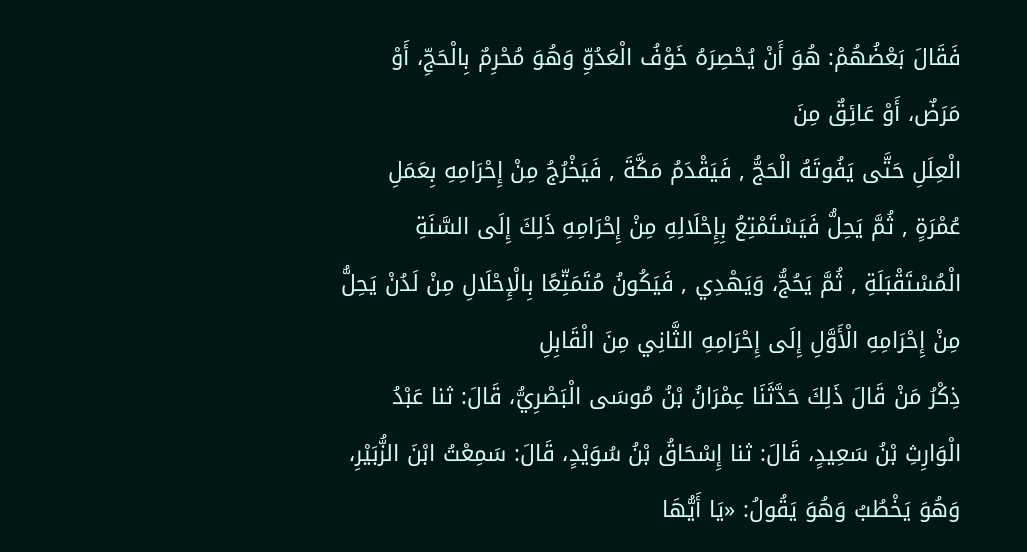فَقَالَ بَعْضُهُمْ: هُوَ أَنْ يُحْصِرَهُ خَوْفُ الْعَدُوِّ وَهُوَ مُحْرِمٌ بِالْحَجِّ، أَوْ مَرَضٌ، أَوْ عَائِقٌ مِنَ
الْعِلَلِ حَتَّى يَفُوتَهُ الْحَجُّ , فَيَقْدَمُ مَكَّةَ , فَيَخْرُجُ مِنْ إِحْرَامِهِ بِعَمَلِ عُمْرَةٍ , ثُمَّ يَحِلُّ فَيَسْتَمْتِعُ بِإِحْلَالِهِ مِنْ إِحْرَامِهِ ذَلِكَ إِلَى السَّنَةِ الْمُسْتَقْبَلَةِ , ثُمَّ يَحُجُّ، وَيَهْدِي , فَيَكُونُ مُتَمَتِّعًا بِالْإِحْلَالِ مِنْ لَدُنْ يَحِلُّ مِنْ إِحْرَامِهِ الْأَوَّلِ إِلَى إِحْرَامِهِ الثَّانِي مِنَ الْقَابِلِ
ذِكْرُ مَنْ قَالَ ذَلِكَ حَدَّثَنَا عِمْرَانُ بْنُ مُوسَى الْبَصْرِيُّ، قَالَ: ثنا عَبْدُ الْوَارِثِ بْنُ سَعِيدٍ، قَالَ: ثنا إِسْحَاقُ بْنُ سُوَيْدٍ، قَالَ: سَمِعْتُ ابْنَ الزُّبَيْرِ، وَهُوَ يَخْطُبُ وَهُوَ يَقُولُ: «يَا أَيُّهَا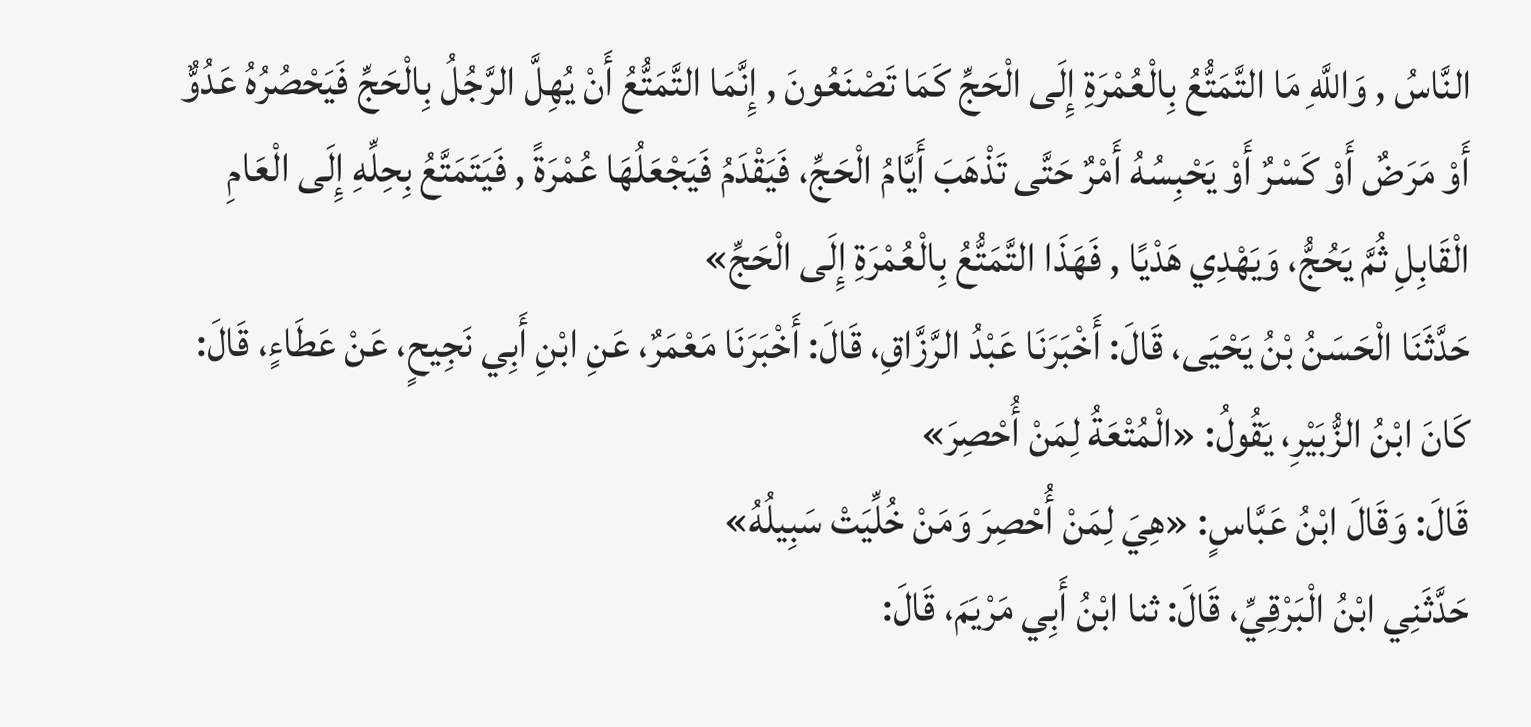النَّاسُ , وَاللَّهِ مَا التَّمَتُّعُ بِالْعُمْرَةِ إِلَى الْحَجِّ كَمَا تَصْنَعُونَ , إِنَّمَا التَّمَتُّعُ أَنْ يُهِلَّ الرَّجُلُ بِالْحَجِّ فَيَحْصُرُهُ عَدُوٌّ أَوْ مَرَضٌ أَوْ كَسْرٌ أَوْ يَحْبِسُهُ أَمْرٌ حَتَّى تَذْهَبَ أَيَّامُ الْحَجِّ، فَيَقْدَمُ فَيَجْعَلُهَا عُمْرَةً , فَيَتَمَتَّعُ بِحِلِّهِ إِلَى الْعَامِ الْقَابِلِ ثُمَّ يَحُجُّ، وَيَهْدِي هَدْيًا , فَهَذَا التَّمَتُّعُ بِالْعُمْرَةِ إِلَى الْحَجِّ»
حَدَّثَنَا الْحَسَنُ بْنُ يَحْيَى، قَالَ: أَخْبَرَنَا عَبْدُ الرَّزَّاقِ، قَالَ: أَخْبَرَنَا مَعْمَرٌ، عَنِ ابْنِ أَبِي نَجِيحٍ، عَنْ عَطَاءٍ، قَالَ: كَانَ ابْنُ الزُّبَيْرِ، يَقُولُ: «الْمُتْعَةُ لِمَنْ أُحْصِرَ»
قَالَ: وَقَالَ ابْنُ عَبَّاسٍ: «هِيَ لِمَنْ أُحْصِرَ وَمَنْ خُلِّيَتْ سَبِيلُهُ»
حَدَّثَنِي ابْنُ الْبَرْقِيِّ، قَالَ: ثنا ابْنُ أَبِي مَرْيَمَ، قَالَ: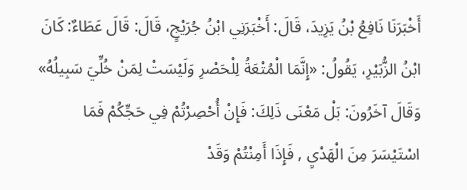أَخْبَرَنَا نَافِعُ بْنُ يَزِيدَ، قَالَ: أَخْبَرَنِي ابْنُ جُرَيْجٍ، قَالَ: قَالَ عَطَاءٌ: كَانَ ابْنُ الزُّبَيْرِ، يَقُولُ: «إِنَّمَا الْمُتْعَةُ لِلْحَصْرِ وَلَيْسَتْ لِمَنْ خُلِّيَ سَبِيلُهُ» وَقَالَ آخَرُونَ: بَلْ مَعْنَى ذَلِكَ: فَإِنْ أُحْصِرْتُمْ فِي حَجِّكُمْ فَمَا اسْتَيْسَرَ مِنَ الْهَدْيِ , فَإِذَا أَمِنْتُمْ وَقَدْ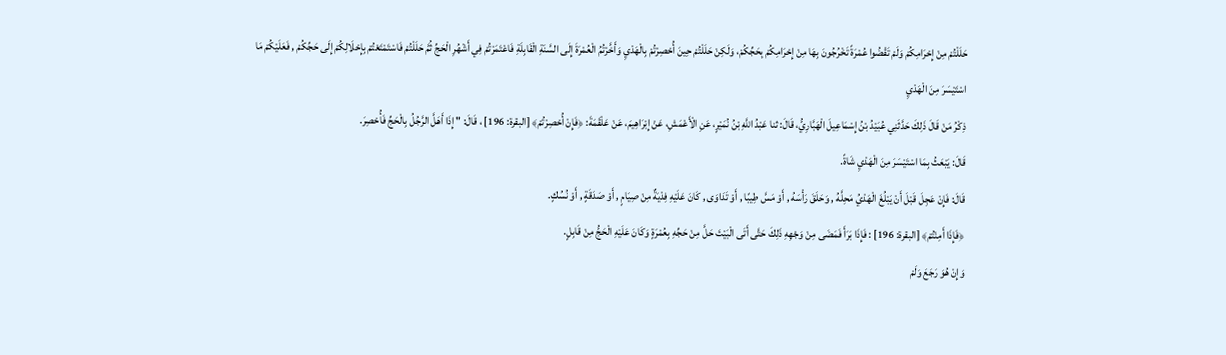حَلَلْتُمْ مِنْ إِحْرَامِكُمْ وَلَمْ تَقْضُوا عُمْرَةً تَخْرُجُونَ بِهَا مِنْ إِحْرَامِكُمْ بِحَجِّكُمْ، وَلَكِنْ حَلَلْتُمْ حِينَ أُحْصِرْتُمْ بِالْهَدْيِ وَأَخَّرْتُمُ الْعُمْرَةَ إِلَى السَّنَةِ الْقَابِلَةِ فَاعْتَمَرْتُمْ فِي أَشْهُرِ الْحَجِّ ثُمَّ حَلَلْتُمْ فَاسْتَمْتَعْتُمْ بِإِحْلَالِكُمْ إِلَى حَجِّكُمْ , فَعَلَيْكُمْ مَا اسْتَيْسَرَ مِنَ الْهَدْيِ
ذِكْرُ مَنْ قَالَ ذَلِكَ حَدَّثَنِي عُبَيْدُ بْنُ إِسْمَاعِيلَ الْهَبَّارِيُّ، قَالَ: ثنا عَبْدُ اللَّهِ بْنُ نُمَيْرٍ، عَنِ الْأَعْمَشِ، عَنْ إِبْرَاهِيمَ، عَنْ عَلْقَمَةَ: ﴿فَإِنْ أُحْصِرْتُمْ﴾ [البقرة: 196] ، قَالَ: " إِذَا أَهَلَّ الرَّجُلُ بِالْحَجِّ فَأُحْصِرَ.
قَالَ: يَبْعَثُ بِمَا اسْتَيْسَرَ مِنَ الْهَدْيِ شَاةً.
قَالَ: فَإِنْ عَجِلَ قَبْلَ أَنْ يَبْلُغَ الْهَدْيُ مَحِلَّهُ , وَحَلَقَ رَأْسَهُ , أَوْ مَسَّ طِيبًا , أَوْ تَدَاوَى , كَانَ عَلَيْهِ فِدْيَةٌ مِنْ صِيَامٍ , أَوْ صَدَقَةٍ , أَوْ نُسُكٍ.
﴿فَإِذَا أَمِنْتُمْ﴾ [البقرة: 196] : فَإِذَا بَرَأَ فَمَضَى مِنْ وَجْهِهِ ذَلِكَ حَتَّى أَتَى الْبَيْتَ حَلَّ مِنْ حَجِّهِ بِعُمْرَةٍ وَكَانَ عَلَيْهِ الْحَجُّ مِنْ قَابِلٍ.
وَإِنْ هُوَ رَجَعَ وَلَمْ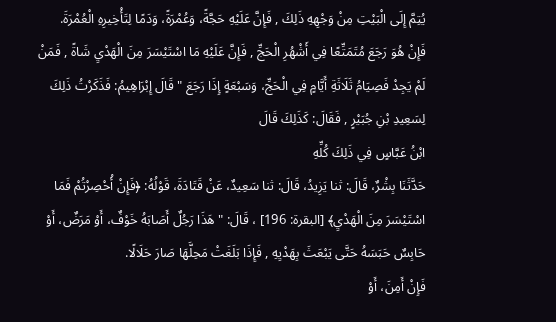يُتِمَّ إِلَى الْبَيْتِ مِنْ وَجْهِهِ ذَلِكَ , فَإِنَّ عَلَيْهِ حَجَّةً، وَعُمْرَةً، وَدَمًا لِتَأْخِيرِهِ الْعُمْرَةَ.
فَإِنْ هُوَ رَجَعَ مُتَمَتِّعًا فِي أَشْهُرِ الْحَجِّ , فَإِنَّ عَلَيْهِ مَا اسْتَيْسَرَ مِنَ الْهَدْيِ شَاةً , فَمَنْ لَمْ يَجِدْ فَصِيَامُ ثَلَاثَةِ أَيَّامٍ فِي الْحَجِّ، وَسَبْعَةٍ إِذَا رَجَعَ " قَالَ إِبْرَاهِيمُ: فَذَكَرْتُ ذَلِكَ لِسَعِيدِ بْنِ جُبَيْرٍ , فَقَالَ: كَذَلِكَ قَالَ
ابْنُ عَبَّاسٍ فِي ذَلِكَ كُلِّهِ
حَدَّثَنَا بِشْرٌ، قَالَ: ثنا يَزِيدُ، قَالَ: ثنا سَعِيدٌ، عَنْ قَتَادَةَ، قَوْلُهُ: ﴿فَإِنْ أُحْصِرْتُمْ فَمَا اسْتَيْسَرَ مِنَ الْهَدْيِ﴾ [البقرة: 196] ، قَالَ: " هَذَا رَجُلٌ أَصَابَهُ خَوْفٌ، أَوْ مَرَضٌ، أَوْ حَابِسٌ حَبَسَهُ حَتَّى يَبْعَثَ بِهَدْيِهِ , فَإِذَا بَلَغَتْ مَحِلَّهَا صَارَ حَلَالًا.
فَإِنْ أَمِنَ، أَوْ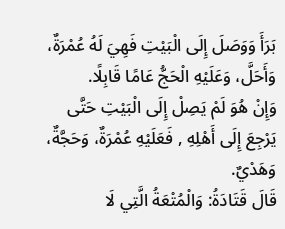بَرَأَ وَوَصَلَ إِلَى الْبَيْتِ فَهِيَ لَهُ عُمْرَةٌ، وَأَحَلَّ، وَعَلَيْهِ الْحَجُّ عَامًا قَابِلًا.
وَإِنْ هُوَ لَمْ يَصِلْ إِلَى الْبَيْتِ حَتَّى يَرْجِعَ إِلَى أَهْلِهِ , فَعَلَيْهِ عُمْرَةٌ، وَحَجَّةٌ، وَهَدْيٌ.
قَالَ قَتَادَةُ: وَالْمُتْعَةُ الَّتِي لَا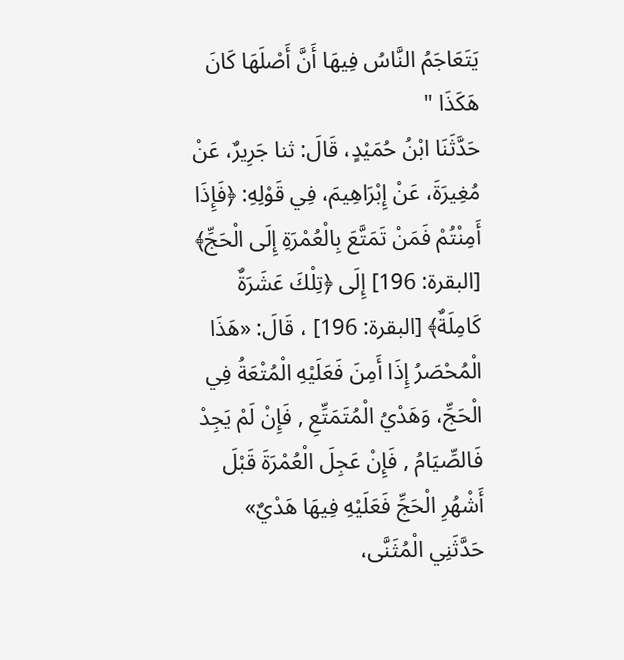يَتَعَاجَمُ النَّاسُ فِيهَا أَنَّ أَصْلَهَا كَانَ هَكَذَا "
حَدَّثَنَا ابْنُ حُمَيْدٍ، قَالَ: ثنا جَرِيرٌ، عَنْ مُغِيرَةَ، عَنْ إِبْرَاهِيمَ، فِي قَوْلِهِ: ﴿فَإِذَا أَمِنْتُمْ فَمَنْ تَمَتَّعَ بِالْعُمْرَةِ إِلَى الْحَجِّ﴾ [البقرة: 196] إِلَى ﴿تِلْكَ عَشَرَةٌ كَامِلَةٌ﴾ [البقرة: 196] ، قَالَ: «هَذَا الْمُحْصَرُ إِذَا أَمِنَ فَعَلَيْهِ الْمُتْعَةُ فِي الْحَجِّ، وَهَدْيُ الْمُتَمَتِّعِ , فَإِنْ لَمْ يَجِدْ فَالصِّيَامُ , فَإِنْ عَجِلَ الْعُمْرَةَ قَبْلَ أَشْهُرِ الْحَجِّ فَعَلَيْهِ فِيهَا هَدْيٌ»
حَدَّثَنِي الْمُثَنَّى،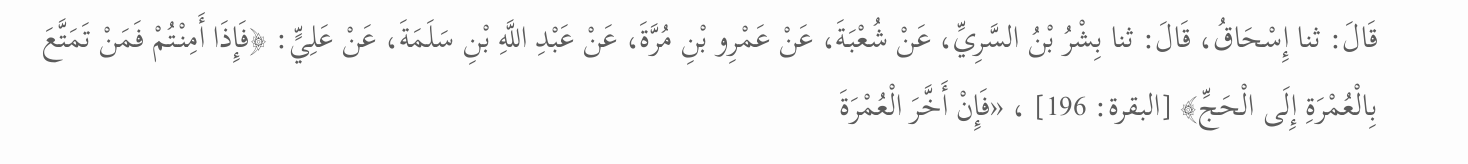قَالَ: ثنا إِسْحَاقُ، قَالَ: ثنا بِشْرُ بْنُ السَّرِيِّ، عَنْ شُعْبَةَ، عَنْ عَمْرِو بْنِ مُرَّةَ، عَنْ عَبْدِ اللَّهِ بْنِ سَلَمَةَ، عَنْ عَلِيٍّ: ﴿فَإِذَا أَمِنْتُمْ فَمَنْ تَمَتَّعَ بِالْعُمْرَةِ إِلَى الْحَجِّ﴾ [البقرة: 196] ، «فَإِنْ أَخَّرَ الْعُمْرَةَ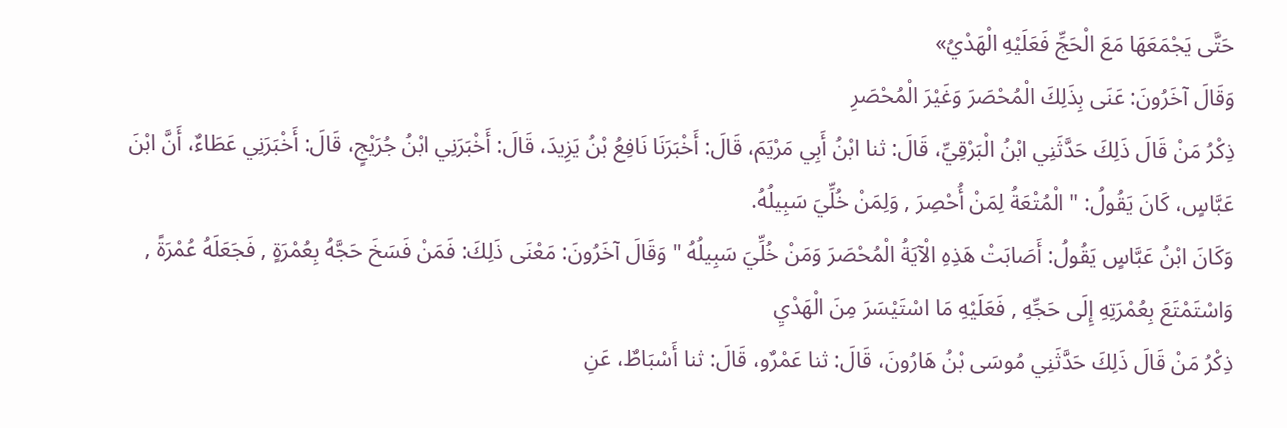حَتَّى يَجْمَعَهَا مَعَ الْحَجِّ فَعَلَيْهِ الْهَدْيُ»
وَقَالَ آخَرُونَ: عَنَى بِذَلِكَ الْمُحْصَرَ وَغَيْرَ الْمُحْصَرِ
ذِكْرُ مَنْ قَالَ ذَلِكَ حَدَّثَنِي ابْنُ الْبَرْقِيِّ، قَالَ: ثنا ابْنُ أَبِي مَرْيَمَ، قَالَ: أَخْبَرَنَا نَافِعُ بْنُ يَزِيدَ، قَالَ: أَخْبَرَنِي ابْنُ جُرَيْجٍ، قَالَ: أَخْبَرَنِي عَطَاءٌ، أَنَّ ابْنَ عَبَّاسٍ، كَانَ يَقُولُ: " الْمُتْعَةُ لِمَنْ أُحْصِرَ , وَلِمَنْ خُلِّيَ سَبِيلُهُ.
وَكَانَ ابْنُ عَبَّاسٍ يَقُولُ: أَصَابَتْ هَذِهِ الْآيَةُ الْمُحْصَرَ وَمَنْ خُلِّيَ سَبِيلُهُ " وَقَالَ آخَرُونَ: مَعْنَى ذَلِكَ: فَمَنْ فَسَخَ حَجَّهُ بِعُمْرَةٍ , فَجَعَلَهُ عُمْرَةً , وَاسْتَمْتَعَ بِعُمْرَتِهِ إِلَى حَجِّهِ , فَعَلَيْهِ مَا اسْتَيْسَرَ مِنَ الْهَدْيِ
ذِكْرُ مَنْ قَالَ ذَلِكَ حَدَّثَنِي مُوسَى بْنُ هَارُونَ، قَالَ: ثنا عَمْرٌو، قَالَ: ثنا أَسْبَاطٌ، عَنِ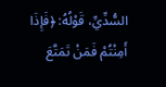السُّدِّيِّ، قَوْلُهُ: ﴿فَإِذَا أَمِنْتُمْ فَمَنْ تَمَتَّعَ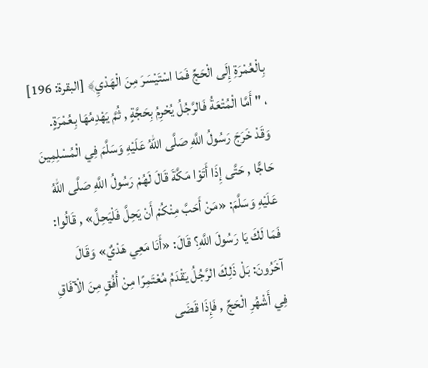بِالْعُمْرَةِ إِلَى الْحَجِّ فَمَا اسْتَيْسَرَ مِنَ الْهَدْيِ﴾ [البقرة: 196] ، " أَمَّا الْمُتْعَةُ فَالرَّجُلُ يُحْرِمُ بِحَجَّةٍ , ثُمَّ يَهْدِمُهَا بِعُمْرَةٍ.
وَقَدْ خَرَجَ رَسُولُ اللَّهِ صَلَّى اللهُ عَلَيْهِ وَسَلَّمَ فِي الْمُسْلِمِينَ حَاجًّا , حَتَّى إِذَا أَتَوْا مَكَّةَ قَالَ لَهُمْ رَسُولُ اللَّهِ صَلَّى اللهُ عَلَيْهِ وَسَلَّمَ: «مَنْ أَحَبَّ مِنْكُمْ أَنْ يَحِلَّ فَلْيَحِلَّ» , قَالُوا: فَمَا لَكَ يَا رَسُولَ اللَّهِ؟ قَالَ: «أَنَا مَعِي هَدْيٌ» وَقَالَ آخَرُونَ: بَلْ ذَلِكَ الرَّجُلُ يَقْدَمُ مُعْتَمِرًا مِنْ أُفُقٍ مِنَ الْآفَاقِ فِي أَشْهُرِ الْحَجِّ , فَإِذَا قَضَى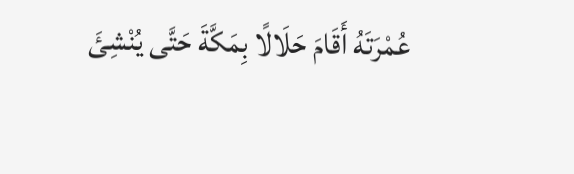عُمْرَتَهُ أَقَامَ حَلَالًا بِمَكَّةَ حَتَّى يُنْشِئَ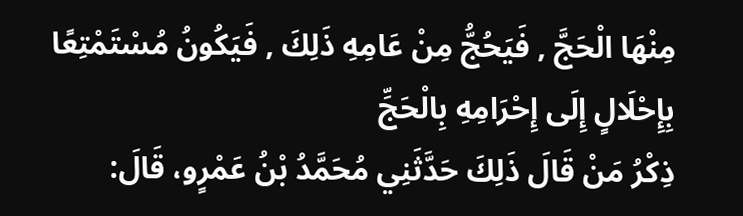مِنْهَا الْحَجَّ , فَيَحُجُّ مِنْ عَامِهِ ذَلِكَ , فَيَكُونُ مُسْتَمْتِعًا بِإِحْلَالٍ إِلَى إِحْرَامِهِ بِالْحَجِّ
ذِكْرُ مَنْ قَالَ ذَلِكَ حَدَّثَنِي مُحَمَّدُ بْنُ عَمْرٍو، قَالَ: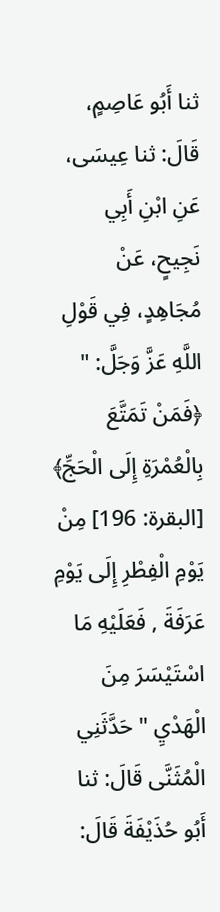ثنا أَبُو عَاصِمٍ، قَالَ: ثنا عِيسَى، عَنِ ابْنِ أَبِي نَجِيحٍ، عَنْ مُجَاهِدٍ، فِي قَوْلِ اللَّهِ عَزَّ وَجَلَّ: " ﴿فَمَنْ تَمَتَّعَ بِالْعُمْرَةِ إِلَى الْحَجِّ﴾ [البقرة: 196] مِنْ يَوْمِ الْفِطْرِ إِلَى يَوْمِ عَرَفَةَ , فَعَلَيْهِ مَا اسْتَيْسَرَ مِنَ الْهَدْيِ " حَدَّثَنِي الْمُثَنَّى قَالَ: ثنا أَبُو حُذَيْفَةَ قَالَ: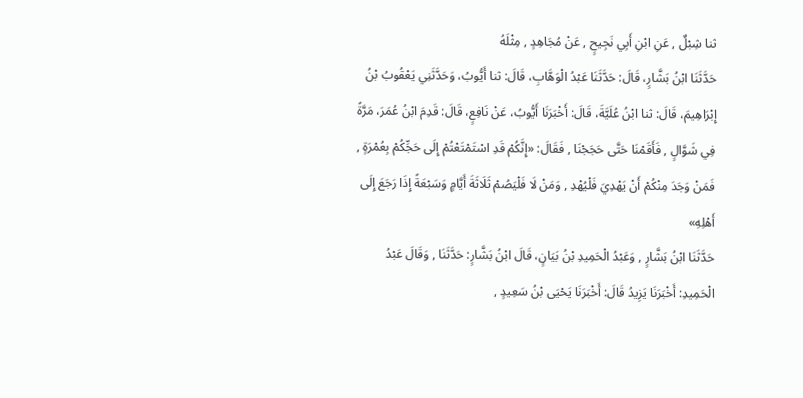ثنا شِبْلٌ , عَنِ ابْنِ أَبِي نَجِيحٍ , عَنْ مُجَاهِدٍ , مِثْلَهُ
حَدَّثَنَا ابْنُ بَشَّارٍ، قَالَ: حَدَّثَنَا عَبْدُ الْوَهَّابِ، قَالَ: ثنا أَيُّوبُ، وَحَدَّثَنِي يَعْقُوبُ بْنُ إِبْرَاهِيمَ، قَالَ: ثنا ابْنُ عُلَيَّةَ، قَالَ: أَخْبَرَنَا أَيُّوبُ، عَنْ نَافِعٍ، قَالَ: قَدِمَ ابْنُ عُمَرَ، مَرَّةً فِي شَوَّالٍ , فَأَقَمْنَا حَتَّى حَجَجْنَا , فَقَالَ: «إِنَّكُمْ قَدِ اسْتَمْتَعْتُمْ إِلَى حَجِّكُمْ بِعُمْرَةٍ , فَمَنْ وَجَدَ مِنْكُمْ أَنْ يَهْدِيَ فَلْيُهْدِ , وَمَنْ لَا فَلْيَصُمْ ثَلَاثَةَ أَيَّامٍ وَسَبْعَةً إِذَا رَجَعَ إِلَى أَهْلِهِ»
حَدَّثَنَا ابْنُ بَشَّارٍ , وَعَبْدُ الْحَمِيدِ بْنُ بَيَانٍ، قَالَ ابْنُ بَشَّارٍ: حَدَّثَنَا , وَقَالَ عَبْدُ الْحَمِيدِ: أَخْبَرَنَا يَزِيدُ قَالَ: أَخْبَرَنَا يَحْيَى بْنُ سَعِيدٍ ,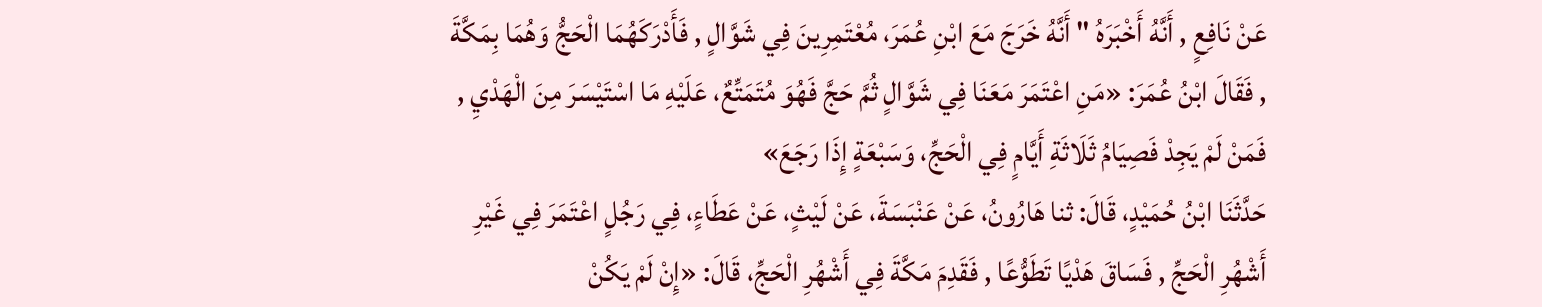عَنْ نَافِعٍ , أَنَّهُ أَخْبَرَهُ " أَنَّهُ خَرَجَ مَعَ ابْنِ عُمَرَ، مُعْتَمِرِينَ فِي شَوَّالٍ , فَأَدْرَكَهُمَا الْحَجُّ وَهُمَا بِمَكَّةَ , فَقَالَ ابْنُ عُمَرَ: «مَنِ اعْتَمَرَ مَعَنَا فِي شَوَّالٍ ثُمَّ حَجَّ فَهُوَ مُتَمَتِّعٌ، عَلَيْهِ مَا اسْتَيْسَرَ مِنَ الْهَدْيِ , فَمَنْ لَمْ يَجِدْ فَصِيَامُ ثَلَاثَةِ أَيَّامٍ فِي الْحَجِّ، وَسَبْعَةٍ إِذَا رَجَعَ»
حَدَّثَنَا ابْنُ حُمَيْدٍ، قَالَ: ثنا هَارُونُ، عَنْ عَنْبَسَةَ، عَنْ لَيْثٍ، عَنْ عَطَاءٍ، فِي رَجُلٍ اعْتَمَرَ فِي غَيْرِ أَشْهُرِ الْحَجِّ , فَسَاقَ هَدْيًا تَطَوُّعًا , فَقَدِمَ مَكَّةَ فِي أَشْهُرِ الْحَجِّ، قَالَ: «إِنْ لَمْ يَكُنْ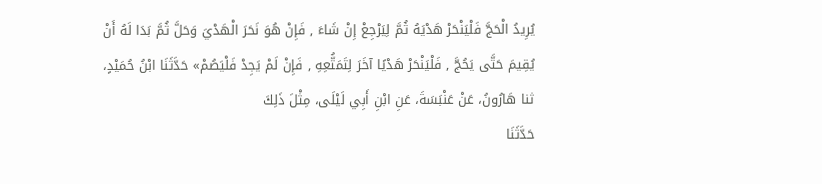يُرِيدُ الْحَجَّ فَلْيَنْحَرْ هَدْيَهُ ثُمَّ لِيَرْجِعْ إِنْ شَاءَ , فَإِنْ هُوَ نَحَرَ الْهَدْيَ وَحَلَّ ثُمَّ بَدَا لَهُ أَنْ يُقِيمَ حَتَّى يَحُجَّ , فَلْيَنْحَرْ هَدْيًا آخَرَ لِتَمَتُّعِهِ , فَإِنْ لَمْ يَجِدْ فَلْيَصُمْ» حَدَّثَنَا ابْنُ حُمَيْدٍ، ثنا هَارُونُ، عَنْ عَنْبَسَةَ، عَنِ ابْنِ أَبِي لَيْلَى، مِثْلَ ذَلِكَ
حَدَّثَنَا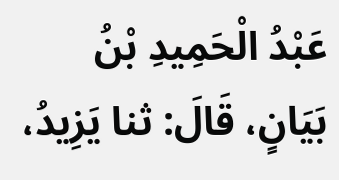عَبْدُ الْحَمِيدِ بْنُ بَيَانٍ، قَالَ: ثنا يَزِيدُ،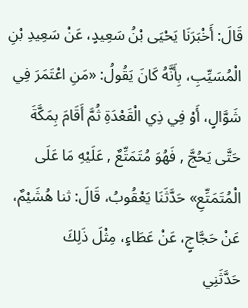قَالَ: أَخْبَرَنَا يَحْيَى بْنُ سَعِيدٍ، عَنْ سَعِيدِ بْنِ الْمُسَيِّبِ، بِأَنَّهُ كَانَ يَقُولُ: «مَنِ اعْتَمَرَ فِي شَوَّالٍ، أَوْ فِي ذِي الْقَعْدَةِ ثُمَّ أَقَامَ بِمَكَّةَ حَتَّى يَحُجَّ , فَهُوَ مُتَمَتِّعٌ , عَلَيْهِ مَا عَلَى الْمُتَمَتِّعِ» حَدَّثَنَا يَعْقُوبُ، قَالَ: ثنا هُشَيْمٌ، عَنْ حَجَّاجٍ، عَنْ عَطَاءٍ، مِثْلَ ذَلِكَ
حَدَّثَنِي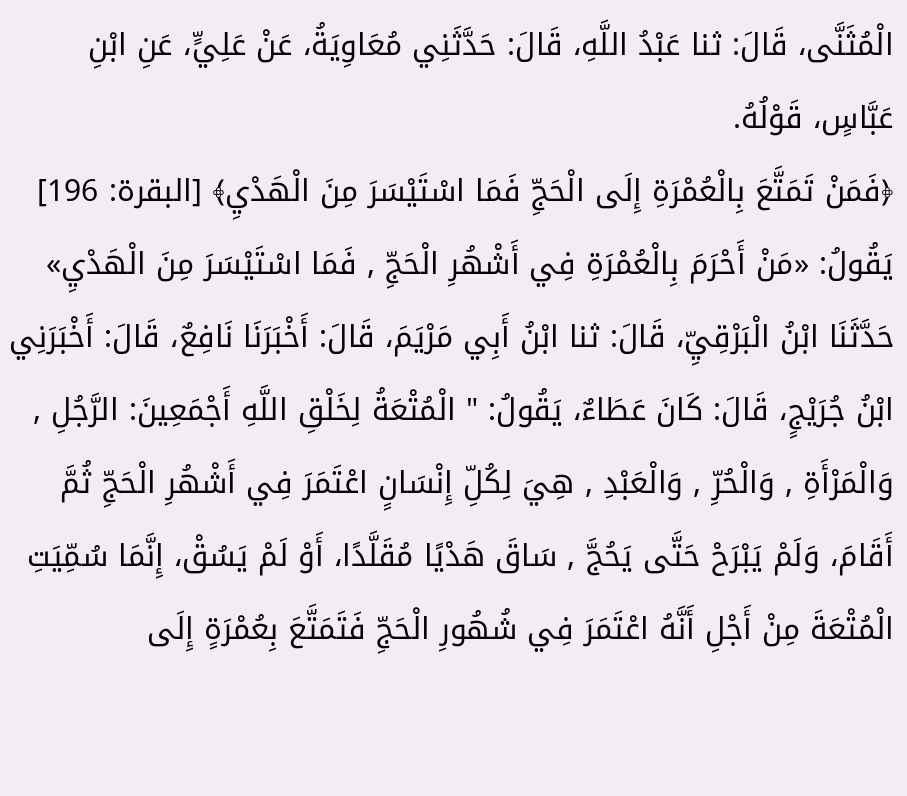الْمُثَنَّى، قَالَ: ثنا عَبْدُ اللَّهِ، قَالَ: حَدَّثَنِي مُعَاوِيَةُ، عَنْ عَلِيٍّ، عَنِ ابْنِ عَبَّاسٍ، قَوْلُهُ.
﴿فَمَنْ تَمَتَّعَ بِالْعُمْرَةِ إِلَى الْحَجِّ فَمَا اسْتَيْسَرَ مِنَ الْهَدْيِ﴾ [البقرة: 196] يَقُولُ: «مَنْ أَحْرَمَ بِالْعُمْرَةِ فِي أَشْهُرِ الْحَجِّ , فَمَا اسْتَيْسَرَ مِنَ الْهَدْيِ»
حَدَّثَنَا ابْنُ الْبَرْقِيِّ، قَالَ: ثنا ابْنُ أَبِي مَرْيَمَ، قَالَ: أَخْبَرَنَا نَافِعٌ، قَالَ: أَخْبَرَنِي ابْنُ جُرَيْجٍ، قَالَ: كَانَ عَطَاءٌ، يَقُولُ: " الْمُتْعَةُ لِخَلْقِ اللَّهِ أَجْمَعِينَ: الرَّجُلِ , وَالْمَرْأَةِ , وَالْحُرِّ , وَالْعَبْدِ , هِيَ لِكُلِّ إِنْسَانٍ اعْتَمَرَ فِي أَشْهُرِ الْحَجِّ ثُمَّ أَقَامَ، وَلَمْ يَبْرَحْ حَتَّى يَحُجَّ , سَاقَ هَدْيًا مُقَلَّدًا، أَوْ لَمْ يَسُقْ، إِنَّمَا سُمِّيَتِ الْمُتْعَةَ مِنْ أَجْلِ أَنَّهُ اعْتَمَرَ فِي شُهُورِ الْحَجِّ فَتَمَتَّعَ بِعُمْرَةٍ إِلَى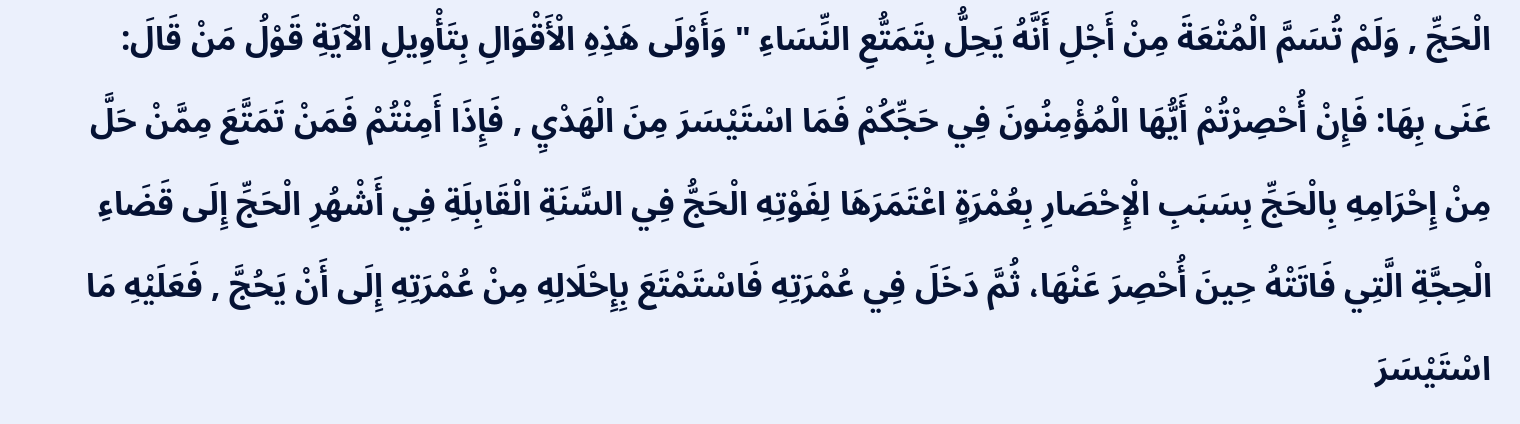الْحَجِّ , وَلَمْ تُسَمَّ الْمُتْعَةَ مِنْ أَجْلِ أَنَّهُ يَحِلُّ بِتَمَتُّعِ النِّسَاءِ " وَأَوْلَى هَذِهِ الْأَقْوَالِ بِتَأْوِيلِ الْآيَةِ قَوْلُ مَنْ قَالَ: عَنَى بِهَا: فَإِنْ أُحْصِرْتُمْ أَيُّهَا الْمُؤْمِنُونَ فِي حَجِّكُمْ فَمَا اسْتَيْسَرَ مِنَ الْهَدْيِ , فَإِذَا أَمِنْتُمْ فَمَنْ تَمَتَّعَ مِمَّنْ حَلَّ مِنْ إِحْرَامِهِ بِالْحَجِّ بِسَبَبِ الْإِحْصَارِ بِعُمْرَةٍ اعْتَمَرَهَا لِفَوْتِهِ الْحَجُّ فِي السَّنَةِ الْقَابِلَةِ فِي أَشْهُرِ الْحَجِّ إِلَى قَضَاءِ الْحِجَّةِ الَّتِي فَاتَتْهُ حِينَ أُحْصِرَ عَنْهَا، ثُمَّ دَخَلَ فِي عُمْرَتِهِ فَاسْتَمْتَعَ بِإِحْلَالِهِ مِنْ عُمْرَتِهِ إِلَى أَنْ يَحُجَّ , فَعَلَيْهِ مَا اسْتَيْسَرَ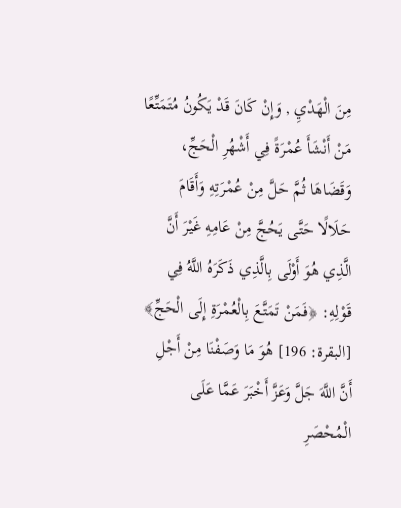مِنَ الْهَدْيِ , وَإِنْ كَانَ قَدْ يَكُونُ مُتَمَتِّعًا مَنْ أَنْشَأَ عُمْرَةً فِي أَشْهُرِ الْحَجِّ، وَقَضَاهَا ثُمَّ حَلَّ مِنْ عُمْرَتِهِ وَأَقَامَ حَلَالًا حَتَّى يَحُجَّ مِنْ عَامِهِ غَيْرَ أَنَّ الَّذِي هُوَ أَوْلَى بِالَّذِي ذَكَرَهُ اللَّهُ فِي قَوْلِهِ: ﴿فَمَنْ تَمَتَّعَ بِالْعُمْرَةِ إِلَى الْحَجِّ﴾ [البقرة: 196] هُوَ مَا وَصَفْنَا مِنْ أَجْلِ أَنَّ اللَّهَ جَلَّ وَعَزَّ أَخْبَرَ عَمَّا عَلَى الْمُحْصَرِ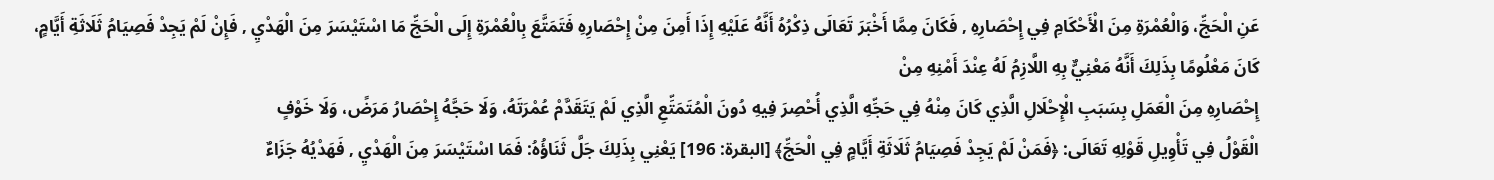عَنِ الْحَجِّ، وَالْعُمْرَةِ مِنَ الْأَحْكَامِ فِي إِحْصَارِهِ , فَكَانَ مِمَّا أَخْبَرَ تَعَالَى ذِكْرُهُ أَنَّهُ عَلَيْهِ إِذَا أَمِنَ مِنْ إِحْصَارِهِ فَتَمَتَّعَ بِالْعُمْرَةِ إِلَى الْحَجِّ مَا اسْتَيْسَرَ مِنَ الْهَدْيِ , فَإِنْ لَمْ يَجِدْ فَصِيَامُ ثَلَاثَةِ أَيَّامٍ، كَانَ مَعْلُومًا بِذَلِكَ أَنَّهُ مَعْنِيٌّ بِهِ اللَّازِمُ لَهُ عِنْدَ أَمْنِهِ مِنْ
إِحْصَارِهِ مِنَ الْعَمَلِ بِسَبَبِ الْإِحْلَالِ الَّذِي كَانَ مِنْهُ فِي حَجِّهِ الَّذِي أُحْصِرَ فِيهِ دُونَ الْمُتَمَتِّعِ الَّذِي لَمْ يَتَقَدَّمْ عُمْرَتَهُ، وَلَا حَجَّهُ إِحْصَارُ مَرَضً، وَلَا خَوْفٍ
الْقَوْلُ فِي تَأْوِيلِ قَوْلِهِ تَعَالَى: ﴿فَمَنْ لَمْ يَجِدْ فَصِيَامُ ثَلَاثَةِ أَيَّامٍ فِي الْحَجِّ﴾ [البقرة: 196] يَعْنِي بِذَلِكَ جَلَّ ثَنَاؤُهُ: فَمَا اسْتَيْسَرَ مِنَ الْهَدْيِ , فَهَدْيُهُ جَزَاءٌ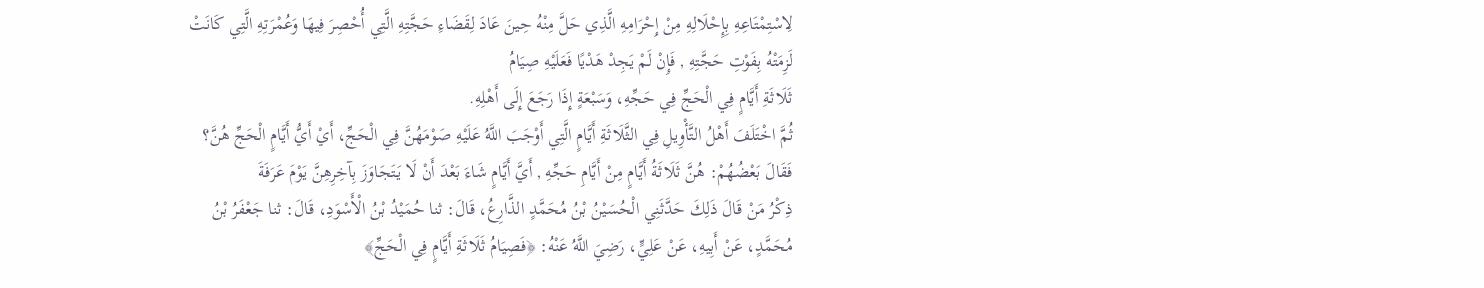لِاسْتِمْتَاعِهِ بِإِحْلَالِهِ مِنْ إِحْرَامِهِ الَّذِي حَلَّ مِنْهُ حِينَ عَادَ لِقَضَاءِ حَجَّتِهِ الَّتِي أُحْصِرَ فِيهَا وَعُمْرَتِهِ الَّتِي كَانَتْ لَزِمَتْهُ بِفَوْتِ حَجَّتِهِ , فَإِنْ لَمْ يَجِدْ هَدْيًا فَعَلَيْهِ صِيَامُ
ثَلَاثَةِ أَيَّامٍ فِي الْحَجِّ فِي حَجِّهِ، وَسَبْعَةٍ إِذَا رَجَعَ إِلَى أَهْلِهِ.
ثُمَّ اخْتَلَفَ أَهْلُ التَّأْوِيلِ فِي الثَّلَاثَةِ أَيَّامٍ الَّتِي أَوْجَبَ اللَّهُ عَلَيْهِ صَوْمَهُنَّ فِي الْحَجِّ، أَيْ أَيُّ أَيَّامٍ الْحَجِّ هُنَّ؟ فَقَالَ بَعْضُهُمْ: هُنَّ ثَلَاثَةُ أَيَّامٍ مِنْ أَيَّامِ حَجِّهِ , أَيَّ أَيَّامٍ شَاءَ بَعْدَ أَنْ لَا يَتَجَاوَزَ بِآخِرِهِنَّ يَوْمَ عَرَفَةَ
ذِكْرُ مَنْ قَالَ ذَلِكَ حَدَّثَنِي الْحُسَيْنُ بْنُ مُحَمَّدٍ الذَّارِعُ، قَالَ: ثنا حُمَيْدُ بْنُ الْأَسْوَدِ، قَالَ: ثنا جَعْفَرُ بْنُ مُحَمَّدٍ، عَنْ أَبِيهِ، عَنْ عَلِيٍّ، رَضِيَ اللَّهُ عَنْهُ: ﴿فَصِيَامُ ثَلَاثَةِ أَيَّامٍ فِي الْحَجِّ﴾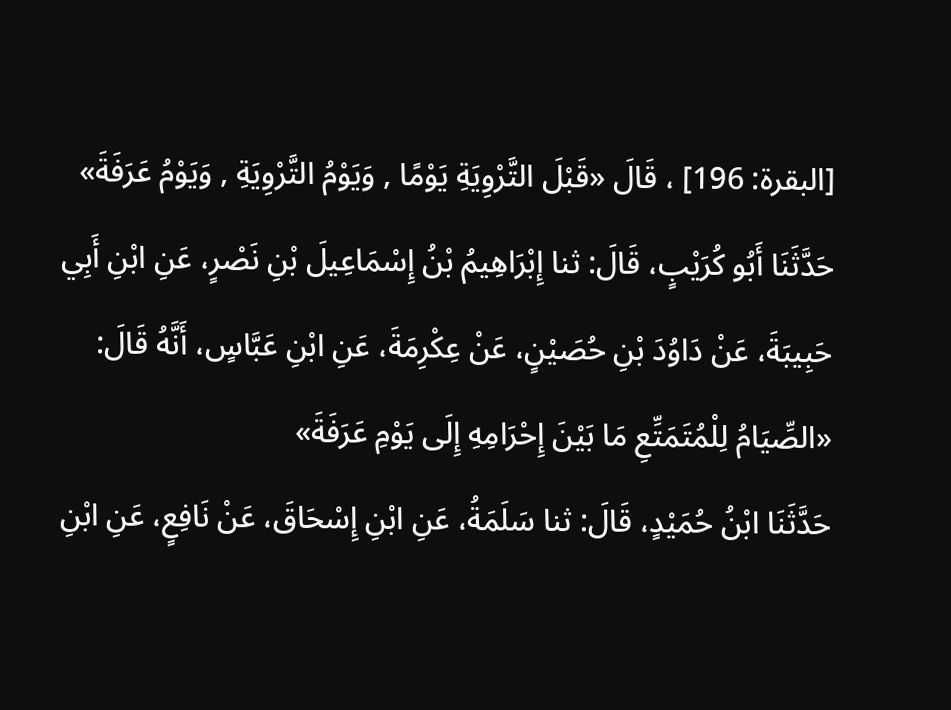[البقرة: 196] ، قَالَ «قَبْلَ التَّرْوِيَةِ يَوْمًا , وَيَوْمُ التَّرْوِيَةِ , وَيَوْمُ عَرَفَةَ»
حَدَّثَنَا أَبُو كُرَيْبٍ، قَالَ: ثنا إِبْرَاهِيمُ بْنُ إِسْمَاعِيلَ بْنِ نَصْرٍ، عَنِ ابْنِ أَبِي حَبِيبَةَ، عَنْ دَاوُدَ بْنِ حُصَيْنٍ، عَنْ عِكْرِمَةَ، عَنِ ابْنِ عَبَّاسٍ، أَنَّهُ قَالَ: «الصِّيَامُ لِلْمُتَمَتِّعِ مَا بَيْنَ إِحْرَامِهِ إِلَى يَوْمِ عَرَفَةَ»
حَدَّثَنَا ابْنُ حُمَيْدٍ، قَالَ: ثنا سَلَمَةُ، عَنِ ابْنِ إِسْحَاقَ، عَنْ نَافِعٍ، عَنِ ابْنِ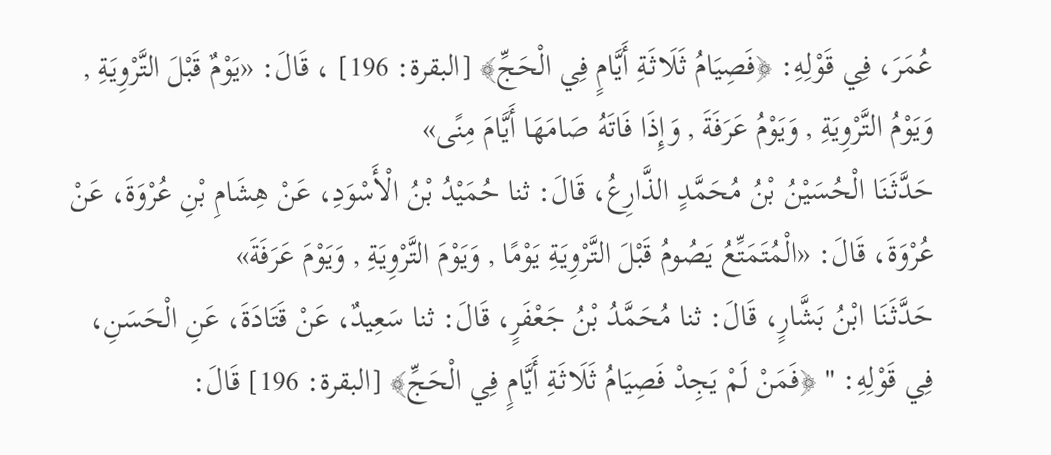عُمَرَ، فِي قَوْلِهِ: ﴿فَصِيَامُ ثَلَاثَةِ أَيَّامٍ فِي الْحَجِّ﴾ [البقرة: 196] ، قَالَ: «يَوْمٌ قَبْلَ التَّرْوِيَةِ , وَيَوْمُ التَّرْوِيَةِ , وَيَوْمُ عَرَفَةَ , وَإِذَا فَاتَهُ صَامَهَا أَيَّامَ مِنًى»
حَدَّثَنَا الْحُسَيْنُ بْنُ مُحَمَّدٍ الذَّارِعُ، قَالَ: ثنا حُمَيْدُ بْنُ الْأَسْوَدِ، عَنْ هِشَامِ بْنِ عُرْوَةَ، عَنْ عُرْوَةَ، قَالَ: «الْمُتَمَتِّعُ يَصُومُ قَبْلَ التَّرْوِيَةِ يَوْمًا , وَيَوْمَ التَّرْوِيَةِ , وَيَوْمَ عَرَفَةَ»
حَدَّثَنَا ابْنُ بَشَّارٍ، قَالَ: ثنا مُحَمَّدُ بْنُ جَعْفَرٍ، قَالَ: ثنا سَعِيدٌ، عَنْ قَتَادَةَ، عَنِ الْحَسَنِ، فِي قَوْلِهِ: " ﴿فَمَنْ لَمْ يَجِدْ فَصِيَامُ ثَلَاثَةِ أَيَّامٍ فِي الْحَجِّ﴾ [البقرة: 196] قَالَ: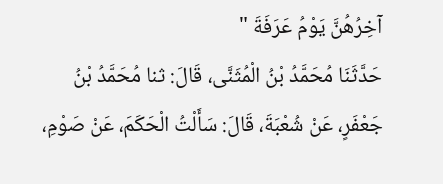آخِرُهُنَّ يَوْمُ عَرَفَةَ "
حَدَّثَنَا مُحَمَّدُ بْنُ الْمُثَنَّى، قَالَ: ثنا مُحَمَّدُ بْنُ جَعْفَرٍ، عَنْ شُعْبَةَ، قَالَ: سَأَلْتُ الْحَكَمَ، عَنْ صَوْمِ،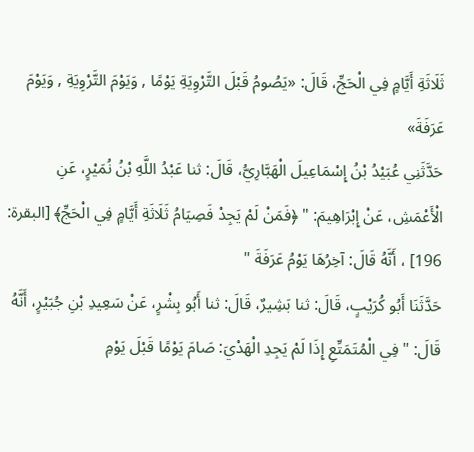ثَلَاثَةِ أَيَّامٍ فِي الْحَجِّ، قَالَ: «يَصُومُ قَبْلَ التَّرْوِيَةِ يَوْمًا , وَيَوْمَ التَّرْوِيَةِ , وَيَوْمَ عَرَفَةَ»
حَدَّثَنِي عُبَيْدُ بْنُ إِسْمَاعِيلَ الْهَبَّارِيُّ، قَالَ: ثنا عَبْدُ اللَّهِ بْنُ نُمَيْرٍ، عَنِ الْأَعْمَشِ، عَنْ إِبْرَاهِيمَ: " ﴿فَمَنْ لَمْ يَجِدْ فَصِيَامُ ثَلَاثَةِ أَيَّامٍ فِي الْحَجِّ﴾ [البقرة: 196] ، أَنَّهُ قَالَ: آخِرُهَا يَوْمُ عَرَفَةَ "
حَدَّثَنَا أَبُو كُرَيْبٍ، قَالَ: ثنا بَشِيرٌ، قَالَ: ثنا أَبُو بِشْرٍ، عَنْ سَعِيدِ بْنِ جُبَيْرٍ، أَنَّهُ قَالَ: " فِي الْمُتَمَتِّعِ إِذَا لَمْ يَجِدِ الْهَدْيَ: صَامَ يَوْمًا قَبْلَ يَوْمِ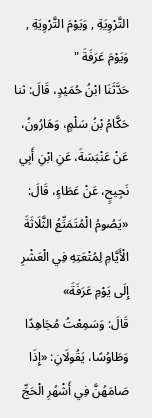التَّرْوِيَةِ , وَيَوْمَ التَّرْوِيَةِ , وَيَوْمَ عَرَفَةَ "
حَدَّثَنَا ابْنُ حُمَيْدٍ، قَالَ: ثنا حَكَّامُ بْنُ سَلْمٍ، وَهَارُونُ، عَنْ عَنْبَسَةَ، عَنِ ابْنِ أَبِي نَجِيحٍ، عَنْ عَطَاءٍ، قَالَ: «يَصُومُ الْمُتَمَتِّعُ الثَّلَاثَةَ الْأَيَّامِ لِمُتْعَتِهِ فِي الْعَشْرِ إِلَى يَوْمِ عَرَفَةَ»
قَالَ: وَسَمِعْتُ مُجَاهِدًا وَطَاوُسًا، يَقُولَانِ: «إِذَا صَامَهُنَّ فِي أَشْهُرِ الْحَجِّ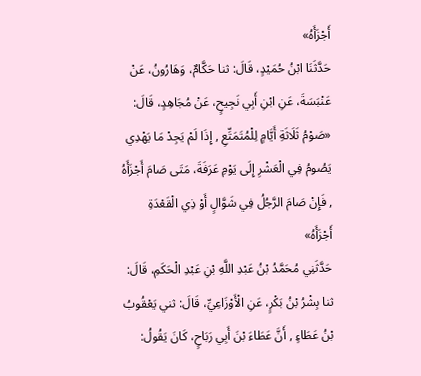أَجْزَأَهُ»
حَدَّثَنَا ابْنُ حُمَيْدٍ، قَالَ: ثنا حَكَّامٌ، وَهَارُونُ، عَنْ عَنْبَسَةَ، عَنِ ابْنِ أَبِي نَجِيحٍ، عَنْ مُجَاهِدٍ، قَالَ: «صَوْمُ ثَلَاثَةِ أَيَّامٍ لِلْمُتَمَتِّعِ , إِذَا لَمْ يَجِدْ مَا يَهْدِي يَصُومُ فِي الْعَشْرِ إِلَى يَوْمِ عَرَفَةَ، مَتَى صَامَ أَجْزَأَهُ , فَإِنْ صَامَ الرَّجُلُ فِي شَوَّالٍ أَوْ ذِي الْقَعْدَةِ أَجْزَأَهُ»
حَدَّثَنِي مُحَمَّدُ بْنُ عَبْدِ اللَّهِ بْنِ عَبْدِ الْحَكَمِ، قَالَ: ثنا بِشْرُ بْنُ بَكْرٍ، عَنِ الْأَوْزَاعِيِّ، قَالَ: ثني يَعْقُوبُ بْنُ عَطَاءٍ , أَنَّ عَطَاءَ بْنَ أَبِي رَبَاحٍ، كَانَ يَقُولُ: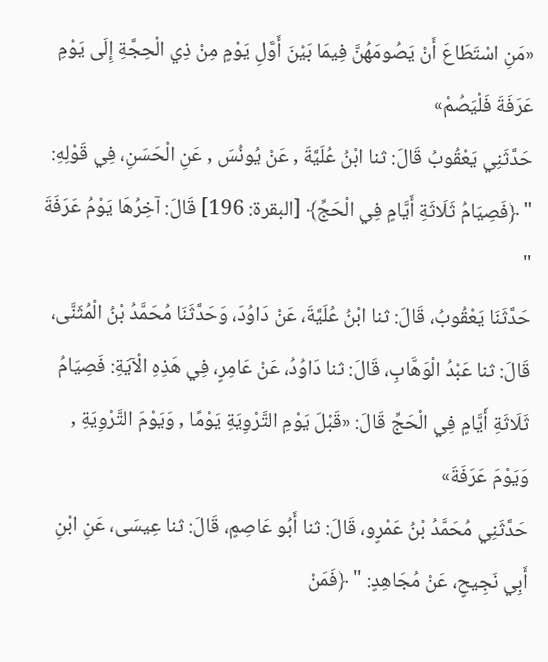«مَنِ اسْتَطَاعَ أَنْ يَصُومَهُنَّ فِيمَا بَيْنَ أَوَّلِ يَوْمٍ مِنْ ذِي الْحِجَّةِ إِلَى يَوْمِ عَرَفَةَ فَلْيَصُمْ»
حَدَّثَنِي يَعْقُوبُ قَالَ: ثنا ابْنُ عُلَيَّةَ , عَنْ يُونُسَ , عَنِ الْحَسَنِ، فِي قَوْلِهِ: " ﴿فَصِيَامُ ثَلَاثَةِ أَيَّامٍ فِي الْحَجِّ﴾ [البقرة: 196] قَالَ: آخِرُهَا يَوْمُ عَرَفَةَ "
حَدَّثَنَا يَعْقُوبُ، قَالَ: ثنا ابْنُ عُلَيَّةَ، عَنْ دَاوُدَ، وَحَدَّثَنَا مُحَمَّدُ بْنُ الْمُثَنَّى، قَالَ: ثنا عَبْدُ الْوَهَّابِ، قَالَ: ثنا دَاوُدُ، عَنْ عَامِرٍ، فِي هَذِهِ الْآيَةِ: فَصِيَامُ ثَلَاثَةِ أَيَّامٍ فِي الْحَجِّ قَالَ: «قَبْلَ يَوْمِ التَّرْوِيَةِ يَوْمًا , وَيَوْمَ التَّرْوِيَةِ , وَيَوْمَ عَرَفَةَ»
حَدَّثَنِي مُحَمَّدُ بْنُ عَمْرٍو، قَالَ: ثنا أَبُو عَاصِمٍ، قَالَ: ثنا عِيسَى، عَنِ ابْنِ أَبِي نَجِيحٍ، عَنْ مُجَاهِدٍ: " ﴿فَمَنْ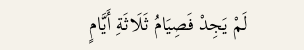لَمْ يَجِدْ فَصِيَامُ ثَلَاثَةِ أَيَّامٍ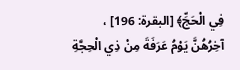فِي الْحَجِّ﴾ [البقرة: 196] ، آخِرُهُنَّ يَوْمُ عَرَفَةَ مِنْ ذِي الْحِجَّةِ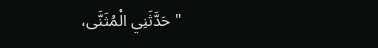" حَدَّثَنِي الْمُثَنَّى،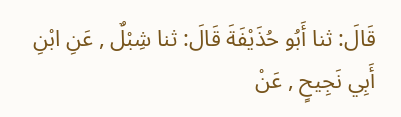قَالَ: ثنا أَبُو حُذَيْفَةَ قَالَ: ثنا شِبْلٌ , عَنِ ابْنِ أَبِي نَجِيحٍ , عَنْ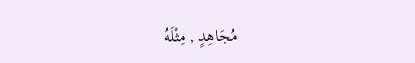مُجَاهِدٍ , مِثْلَهُ